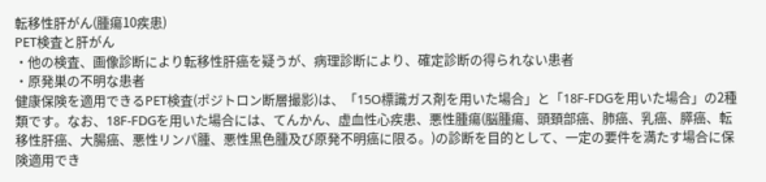転移性肝がん(腫瘍10疾患)
PET検査と肝がん
・他の検査、画像診断により転移性肝癌を疑うが、病理診断により、確定診断の得られない患者
・原発巣の不明な患者
健康保険を適用できるPET検査(ポジトロン断層撮影)は、「15O標識ガス剤を用いた場合」と「18F-FDGを用いた場合」の2種類です。なお、18F-FDGを用いた場合には、てんかん、虚血性心疾患、悪性腫瘍(脳腫瘍、頭頚部癌、肺癌、乳癌、膵癌、転移性肝癌、大腸癌、悪性リンパ腫、悪性黒色腫及び原発不明癌に限る。)の診断を目的として、一定の要件を満たす場合に保険適用でき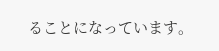ることになっています。